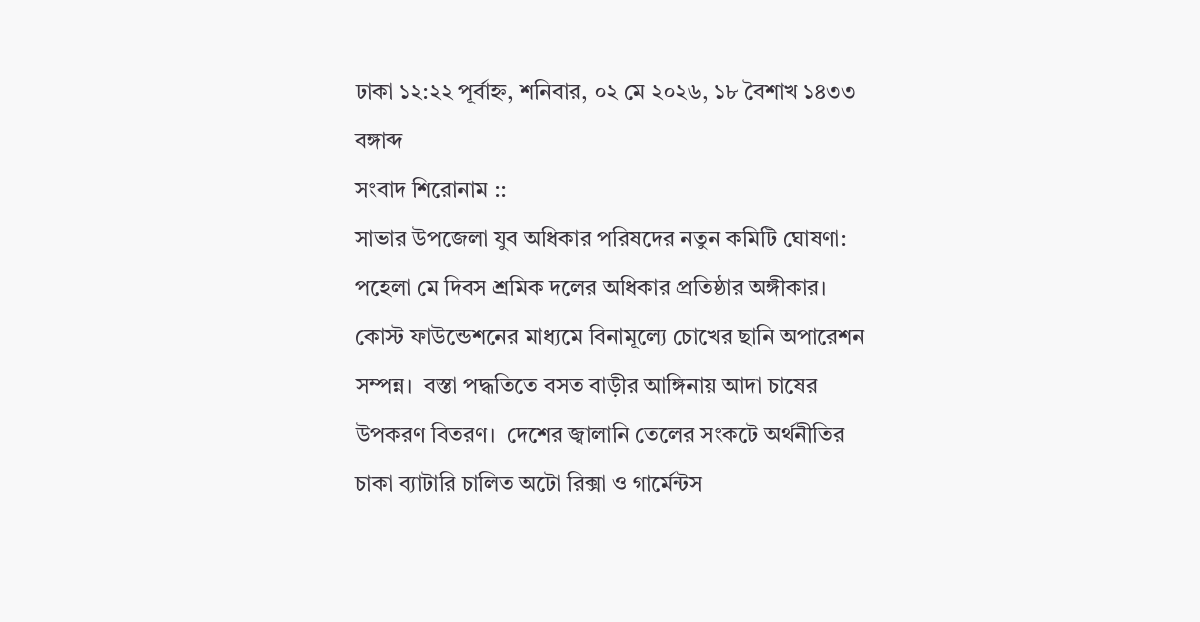ঢাকা ১২:২২ পূর্বাহ্ন, শনিবার, ০২ মে ২০২৬, ১৮ বৈশাখ ১৪৩৩ বঙ্গাব্দ
সংবাদ শিরোনাম ::
সাভার উপজেলা যুব অধিকার পরিষদের নতুন কমিটি ঘোষণা: পহেলা মে দিবস শ্রমিক দলের অধিকার প্রতিষ্ঠার অঙ্গীকার। কোস্ট ফাউন্ডেশনের মাধ্যমে বিনামূল্যে চোখের ছানি অপারেশন সম্পন্ন।  বস্তা পদ্ধতিতে বসত বাড়ীর আঙ্গিনায় আদা চাষের উপকরণ বিতরণ।  দেশের জ্বালানি তেলের সংকটে অর্থনীতির চাকা ব্যাটারি চালিত অটো রিক্সা ও গার্মেন্টস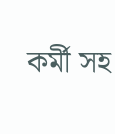কর্মী সহ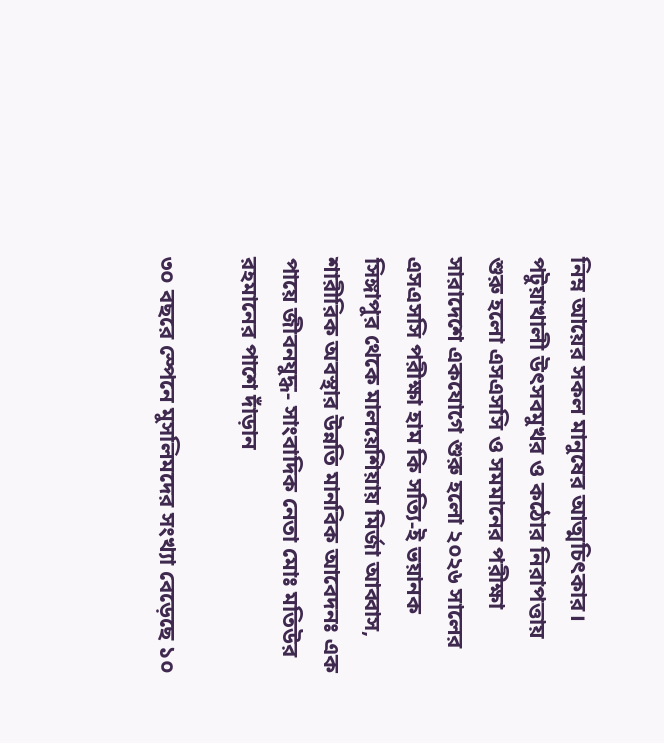নিম্ন আয়ের সকল মানুষের আত্মচিৎকার। পটুয়াখালী উৎসবমুখর ও কঠোর নিরাপত্তায় শুরু হলো এসএসসি ও সমমানের পরীক্ষা সারাদেশে একযোগে শুরু হলো ২০২৬ সালের এসএসসি পরীক্ষা হাম কি সত্যি-ই ভয়ানক সিঙ্গাপুর থেকে মালয়েশিয়ায় মির্জা আব্বাস, শারীরিক অবস্থার উন্নতি মানবিক আবেদনঃ এক পায়ে জীবনযুদ্ধ- সাংবাদিক নেতা মোঃ মতিউর রহমানের পাশে দাঁড়ান

৩০ বছরে স্পেনে মুসলিমদের সংখ্যা বেড়েছে ১০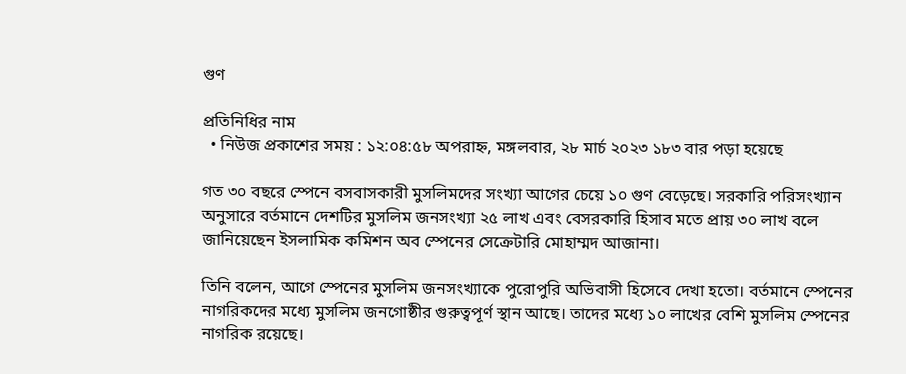গুণ

প্রতিনিধির নাম
  • নিউজ প্রকাশের সময় : ১২:০৪:৫৮ অপরাহ্ন, মঙ্গলবার, ২৮ মার্চ ২০২৩ ১৮৩ বার পড়া হয়েছে

গত ৩০ বছরে স্পেনে বসবাসকারী মুসলিমদের সংখ্যা আগের চেয়ে ১০ গুণ বেড়েছে। সরকারি পরিসংখ্যান অনুসারে বর্তমানে দেশটির মুসলিম জনসংখ্যা ২৫ লাখ এবং বেসরকারি হিসাব মতে প্রায় ৩০ লাখ বলে জানিয়েছেন ইসলামিক কমিশন অব স্পেনের সেক্রেটারি মোহাম্মদ আজানা।

তিনি বলেন, আগে স্পেনের মুসলিম জনসংখ্যাকে পুরোপুরি অভিবাসী হিসেবে দেখা হতো। বর্তমানে স্পেনের নাগরিকদের মধ্যে মুসলিম জনগোষ্ঠীর গুরুত্বপূর্ণ স্থান আছে। তাদের মধ্যে ১০ লাখের বেশি মুসলিম স্পেনের নাগরিক রয়েছে।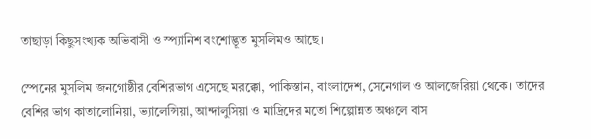তাছাড়া কিছুসংখ্যক অভিবাসী ও স্প্যানিশ বংশোদ্ভূত মুসলিমও আছে।

স্পেনের মুসলিম জনগোষ্ঠীর বেশিরভাগ এসেছে মরক্কো, পাকিস্তান, বাংলাদেশ, সেনেগাল ও আলজেরিয়া থেকে। তাদের বেশির ভাগ কাতালোনিয়া, ভ্যালেন্সিয়া, আন্দালুসিয়া ও মাদ্রিদের মতো শিল্পোন্নত অঞ্চলে বাস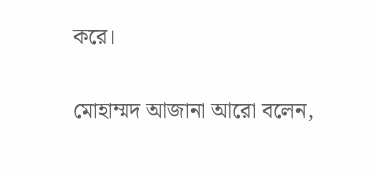করে।

মোহাম্মদ আজানা আরো বলেন,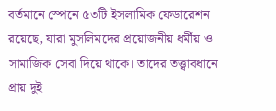বর্তমানে স্পেনে ৫৩টি ইসলামিক ফেডারেশন রয়েছে, যারা মুসলিমদের প্রয়োজনীয় ধর্মীয় ও সামাজিক সেবা দিয়ে থাকে। তাদের তত্ত্বাবধানে প্রায় দুই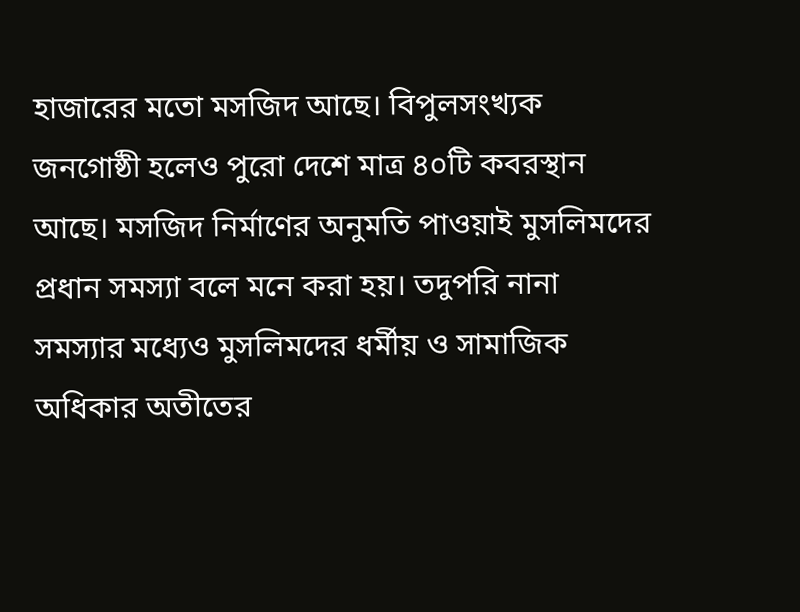হাজারের মতো মসজিদ আছে। বিপুলসংখ্যক জনগোষ্ঠী হলেও পুরো দেশে মাত্র ৪০টি কবরস্থান আছে। মসজিদ নির্মাণের অনুমতি পাওয়াই মুসলিমদের প্রধান সমস্যা বলে মনে করা হয়। তদুপরি নানা সমস্যার মধ্যেও মুসলিমদের ধর্মীয় ও সামাজিক অধিকার অতীতের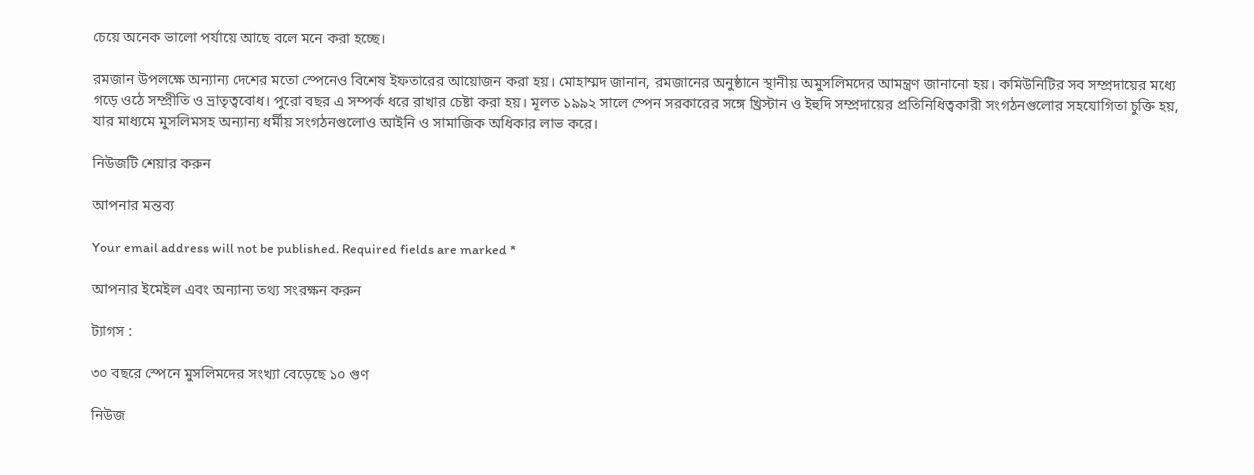চেয়ে অনেক ভালো পর্যায়ে আছে বলে মনে করা হচ্ছে।

রমজান উপলক্ষে অন্যান্য দেশের মতো স্পেনেও বিশেষ ইফতারের আয়োজন করা হয়। মোহাম্মদ জানান, রমজানের অনুষ্ঠানে স্থানীয় অমুসলিমদের আমন্ত্রণ জানানো হয়। কমিউনিটির সব সম্প্রদায়ের মধ্যে গড়ে ওঠে সম্প্রীতি ও ভ্রাতৃত্ববোধ। পুরো বছর এ সম্পর্ক ধরে রাখার চেষ্টা করা হয়। মূলত ১৯৯২ সালে স্পেন সরকারের সঙ্গে খ্রিস্টান ও ইহুদি সম্প্রদায়ের প্রতিনিধিত্বকারী সংগঠনগুলোর সহযোগিতা চুক্তি হয়, যার মাধ্যমে মুসলিমসহ অন্যান্য ধর্মীয় সংগঠনগুলোও আইনি ও সামাজিক অধিকার লাভ করে।

নিউজটি শেয়ার করুন

আপনার মন্তব্য

Your email address will not be published. Required fields are marked *

আপনার ইমেইল এবং অন্যান্য তথ্য সংরক্ষন করুন

ট্যাগস :

৩০ বছরে স্পেনে মুসলিমদের সংখ্যা বেড়েছে ১০ গুণ

নিউজ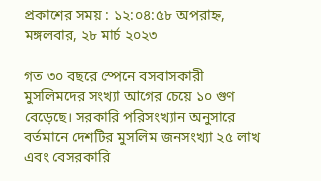প্রকাশের সময় : ১২:০৪:৫৮ অপরাহ্ন, মঙ্গলবার, ২৮ মার্চ ২০২৩

গত ৩০ বছরে স্পেনে বসবাসকারী মুসলিমদের সংখ্যা আগের চেয়ে ১০ গুণ বেড়েছে। সরকারি পরিসংখ্যান অনুসারে বর্তমানে দেশটির মুসলিম জনসংখ্যা ২৫ লাখ এবং বেসরকারি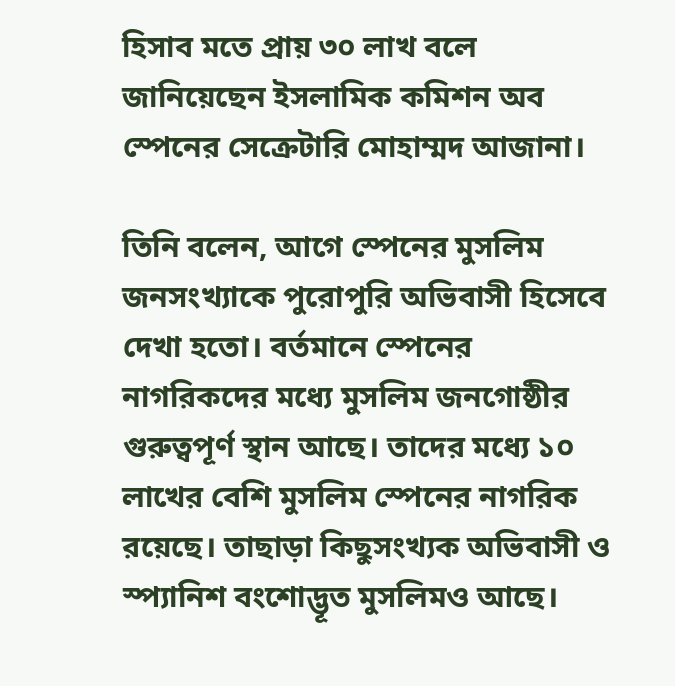হিসাব মতে প্রায় ৩০ লাখ বলে জানিয়েছেন ইসলামিক কমিশন অব স্পেনের সেক্রেটারি মোহাম্মদ আজানা।

তিনি বলেন, আগে স্পেনের মুসলিম জনসংখ্যাকে পুরোপুরি অভিবাসী হিসেবে দেখা হতো। বর্তমানে স্পেনের নাগরিকদের মধ্যে মুসলিম জনগোষ্ঠীর গুরুত্বপূর্ণ স্থান আছে। তাদের মধ্যে ১০ লাখের বেশি মুসলিম স্পেনের নাগরিক রয়েছে। তাছাড়া কিছুসংখ্যক অভিবাসী ও স্প্যানিশ বংশোদ্ভূত মুসলিমও আছে।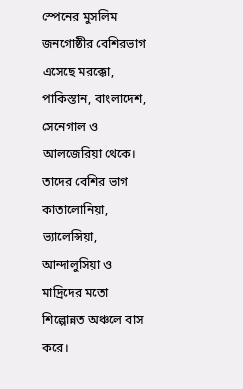স্পেনের মুসলিম জনগোষ্ঠীর বেশিরভাগ এসেছে মরক্কো, পাকিস্তান, বাংলাদেশ, সেনেগাল ও আলজেরিয়া থেকে। তাদের বেশির ভাগ কাতালোনিয়া, ভ্যালেন্সিয়া, আন্দালুসিয়া ও মাদ্রিদের মতো শিল্পোন্নত অঞ্চলে বাস করে।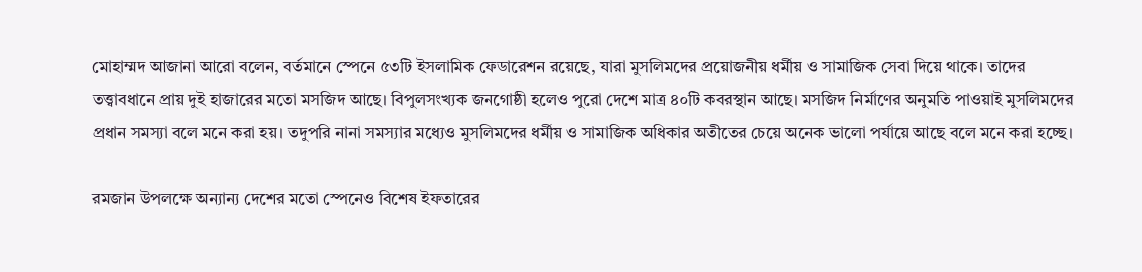মোহাম্মদ আজানা আরো বলেন, বর্তমানে স্পেনে ৫৩টি ইসলামিক ফেডারেশন রয়েছে, যারা মুসলিমদের প্রয়োজনীয় ধর্মীয় ও সামাজিক সেবা দিয়ে থাকে। তাদের তত্ত্বাবধানে প্রায় দুই হাজারের মতো মসজিদ আছে। বিপুলসংখ্যক জনগোষ্ঠী হলেও পুরো দেশে মাত্র ৪০টি কবরস্থান আছে। মসজিদ নির্মাণের অনুমতি পাওয়াই মুসলিমদের প্রধান সমস্যা বলে মনে করা হয়। তদুপরি নানা সমস্যার মধ্যেও মুসলিমদের ধর্মীয় ও সামাজিক অধিকার অতীতের চেয়ে অনেক ভালো পর্যায়ে আছে বলে মনে করা হচ্ছে।

রমজান উপলক্ষে অন্যান্য দেশের মতো স্পেনেও বিশেষ ইফতারের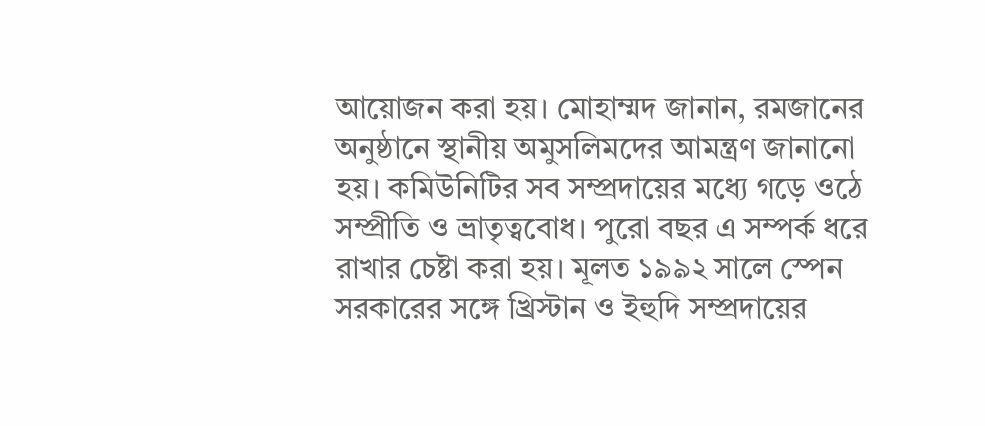আয়োজন করা হয়। মোহাম্মদ জানান, রমজানের অনুষ্ঠানে স্থানীয় অমুসলিমদের আমন্ত্রণ জানানো হয়। কমিউনিটির সব সম্প্রদায়ের মধ্যে গড়ে ওঠে সম্প্রীতি ও ভ্রাতৃত্ববোধ। পুরো বছর এ সম্পর্ক ধরে রাখার চেষ্টা করা হয়। মূলত ১৯৯২ সালে স্পেন সরকারের সঙ্গে খ্রিস্টান ও ইহুদি সম্প্রদায়ের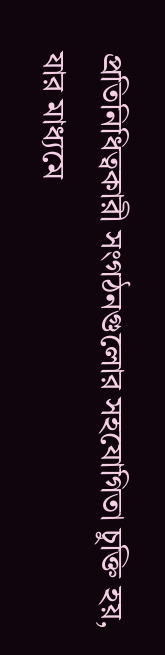প্রতিনিধিত্বকারী সংগঠনগুলোর সহযোগিতা চুক্তি হয়, যার মাধ্যমে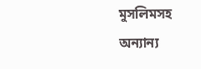মুসলিমসহ অন্যান্য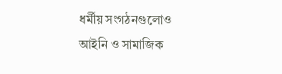ধর্মীয় সংগঠনগুলোও আইনি ও সামাজিক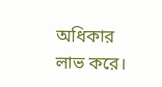অধিকার লাভ করে।